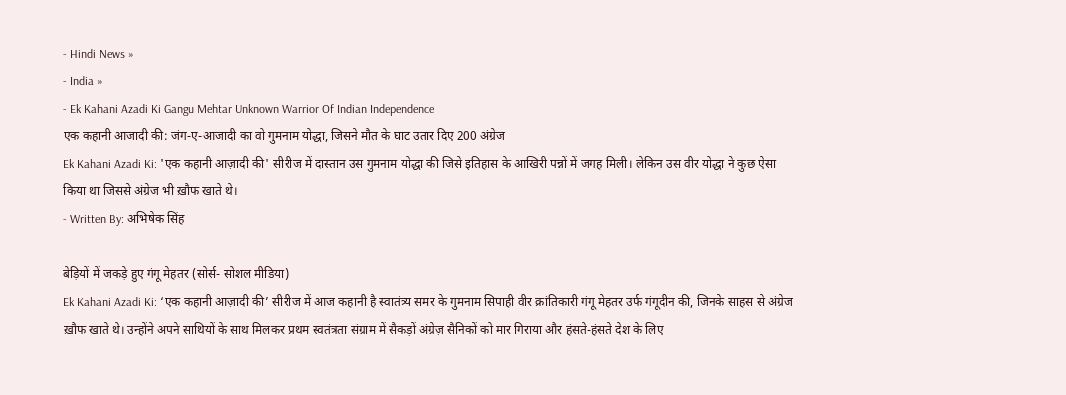- Hindi News »
- India »
- Ek Kahani Azadi Ki Gangu Mehtar Unknown Warrior Of Indian Independence
एक कहानी आजादी की: जंग-ए-आजादी का वो गुमनाम योद्धा, जिसने मौत के घाट उतार दिए 200 अंग्रेज
Ek Kahani Azadi Ki: 'एक कहानी आज़ादी की' सीरीज में दास्तान उस गुमनाम योद्धा की जिसे इतिहास के आखिरी पन्नों में जगह मिली। लेकिन उस वीर योद्धा ने कुछ ऐसा किया था जिससे अंग्रेज भी ख़ौफ खाते थे।
- Written By: अभिषेक सिंह

बेड़ियों में जकड़े हुए गंगू मेहतर (सोर्स- सोशल मीडिया)
Ek Kahani Azadi Ki: ‘एक कहानी आज़ादी की’ सीरीज में आज कहानी है स्वातंत्र्य समर के गुमनाम सिपाही वीर क्रांतिकारी गंगू मेहतर उर्फ गंगूदीन की, जिनके साहस से अंग्रेज ख़ौफ खाते थे। उन्होंने अपने साथियों के साथ मिलकर प्रथम स्वतंत्रता संग्राम में सैकड़ों अंग्रेज़ सैनिकों को मार गिराया और हंसते-हंसते देश के लिए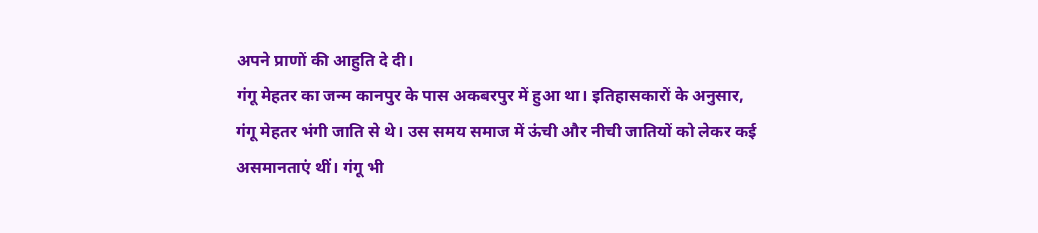अपने प्राणों की आहुति दे दी।
गंगू मेहतर का जन्म कानपुर के पास अकबरपुर में हुआ था। इतिहासकारों के अनुसार, गंगू मेहतर भंगी जाति से थे। उस समय समाज में ऊंची और नीची जातियों को लेकर कई असमानताएं थीं। गंगू भी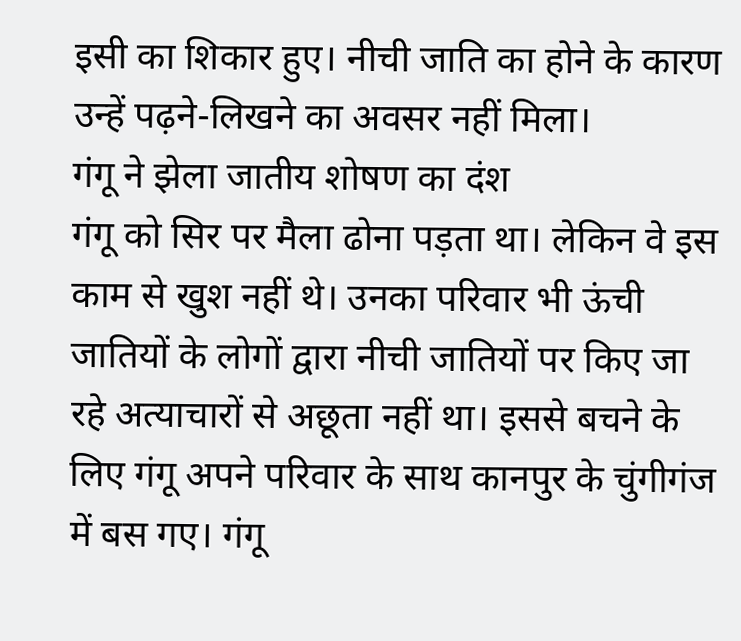इसी का शिकार हुए। नीची जाति का होने के कारण उन्हें पढ़ने-लिखने का अवसर नहीं मिला।
गंगू ने झेला जातीय शोषण का दंश
गंगू को सिर पर मैला ढोना पड़ता था। लेकिन वे इस काम से खुश नहीं थे। उनका परिवार भी ऊंची जातियों के लोगों द्वारा नीची जातियों पर किए जा रहे अत्याचारों से अछूता नहीं था। इससे बचने के लिए गंगू अपने परिवार के साथ कानपुर के चुंगीगंज में बस गए। गंगू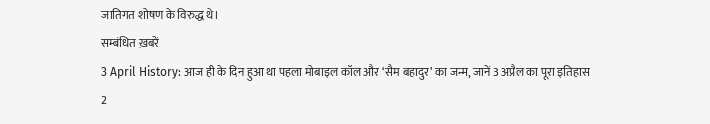जातिगत शोषण के विरुद्ध थे।
सम्बंधित ख़बरें
3 April History: आज ही के दिन हुआ था पहला मोबाइल कॉल और ‘सैम बहादुर’ का जन्म, जानें 3 अप्रैल का पूरा इतिहास
2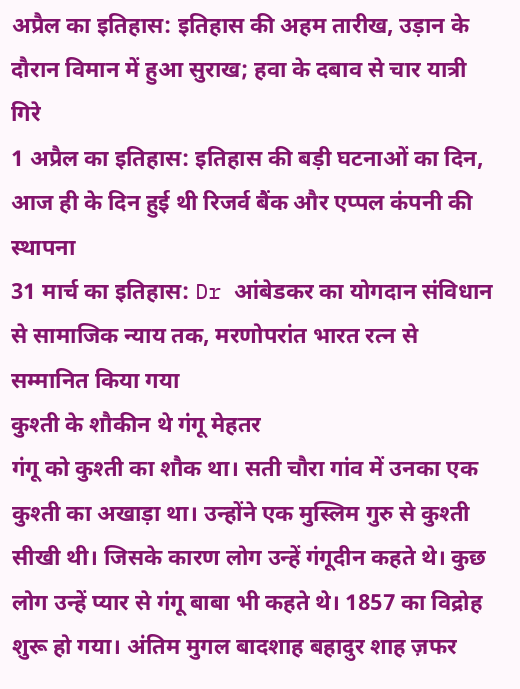अप्रैल का इतिहास: इतिहास की अहम तारीख, उड़ान के दौरान विमान में हुआ सुराख; हवा के दबाव से चार यात्री गिरे
1 अप्रैल का इतिहास: इतिहास की बड़ी घटनाओं का दिन, आज ही के दिन हुई थी रिजर्व बैंक और एप्पल कंपनी की स्थापना
31 मार्च का इतिहास: Dr आंबेडकर का योगदान संविधान से सामाजिक न्याय तक, मरणोपरांत भारत रत्न से सम्मानित किया गया
कुश्ती के शौकीन थे गंगू मेहतर
गंगू को कुश्ती का शौक था। सती चौरा गांव में उनका एक कुश्ती का अखाड़ा था। उन्होंने एक मुस्लिम गुरु से कुश्ती सीखी थी। जिसके कारण लोग उन्हें गंगूदीन कहते थे। कुछ लोग उन्हें प्यार से गंगू बाबा भी कहते थे। 1857 का विद्रोह शुरू हो गया। अंतिम मुगल बादशाह बहादुर शाह ज़फर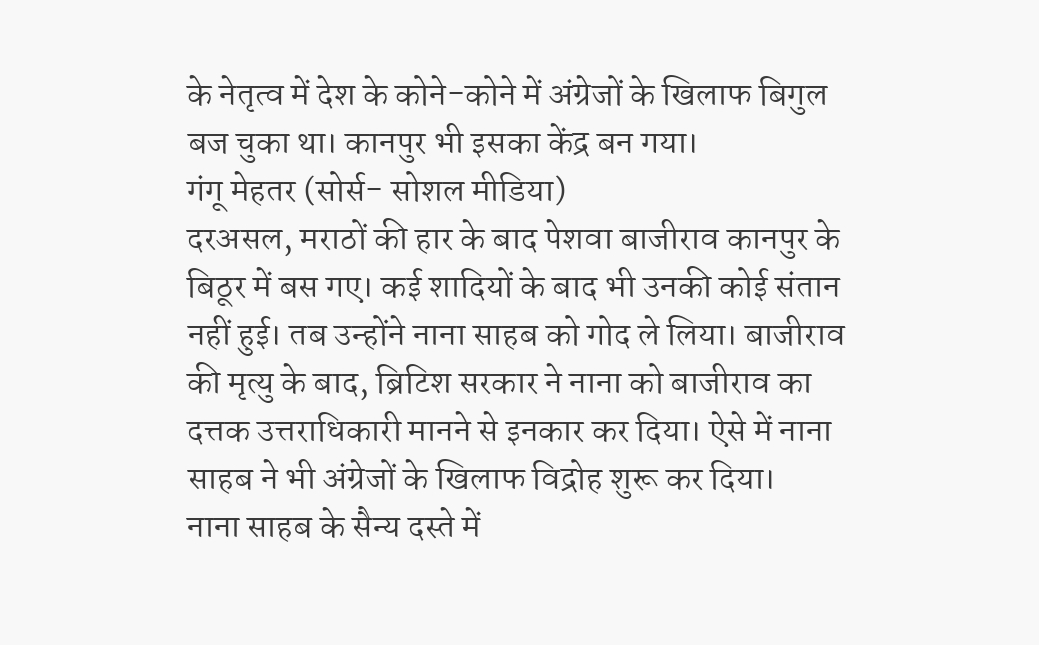के नेतृत्व में देश के कोने-कोने में अंग्रेजों के खिलाफ बिगुल बज चुका था। कानपुर भी इसका केंद्र बन गया।
गंगू मेहतर (सोर्स- सोशल मीडिया)
दरअसल, मराठों की हार के बाद पेशवा बाजीराव कानपुर के बिठूर में बस गए। कई शादियों के बाद भी उनकी कोई संतान नहीं हुई। तब उन्होंने नाना साहब को गोद ले लिया। बाजीराव की मृत्यु के बाद, ब्रिटिश सरकार ने नाना को बाजीराव का दत्तक उत्तराधिकारी मानने से इनकार कर दिया। ऐसे में नाना साहब ने भी अंग्रेजों के खिलाफ विद्रोह शुरू कर दिया।
नाना साहब के सैन्य दस्ते में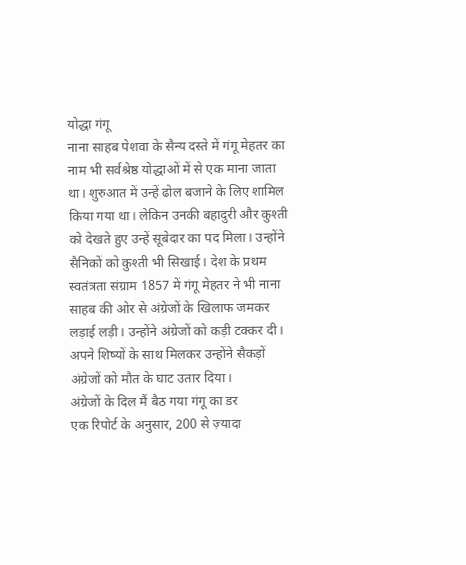योद्धा गंगू
नाना साहब पेशवा के सैन्य दस्ते में गंगू मेहतर का नाम भी सर्वश्रेष्ठ योद्धाओं में से एक माना जाता था। शुरुआत में उन्हें ढोल बजाने के लिए शामिल किया गया था। लेकिन उनकी बहादुरी और कुश्ती को देखते हुए उन्हें सूबेदार का पद मिला। उन्होंने सैनिकों को कुश्ती भी सिखाई। देश के प्रथम स्वतंत्रता संग्राम 1857 में गंगू मेहतर ने भी नाना साहब की ओर से अंग्रेजों के खिलाफ जमकर लड़ाई लड़ी। उन्होंने अंग्रेजों को कड़ी टक्कर दी। अपने शिष्यों के साथ मिलकर उन्होंने सैकड़ों अंग्रेजों को मौत के घाट उतार दिया।
अंग्रेजों के दिल मैं बैठ गया गंगू का डर
एक रिपोर्ट के अनुसार, 200 से ज़्यादा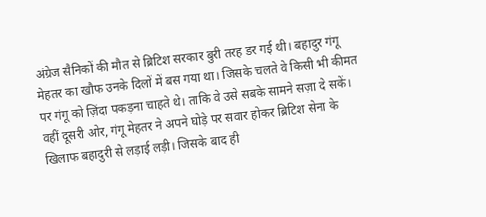अंग्रेज सैनिकों की मौत से ब्रिटिश सरकार बुरी तरह डर गई थी। बहादुर गंगू मेहतर का खौफ उनके दिलों में बस गया था। जिसके चलते वे किसी भी कीमत पर गंगू को ज़िंदा पकड़ना चाहते थे। ताकि वे उसे सबके सामने सज़ा दे सकें। वहीं दूसरी ओर, गंगू मेहतर ने अपने घोड़े पर सवार होकर ब्रिटिश सेना के खिलाफ बहादुरी से लड़ाई लड़ी। जिसके बाद ही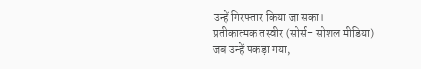उन्हें गिरफ्तार किया जा सका।
प्रतीकात्मक तस्वीर (सोर्स- सोशल मीडिया)
जब उन्हें पकड़ा गया,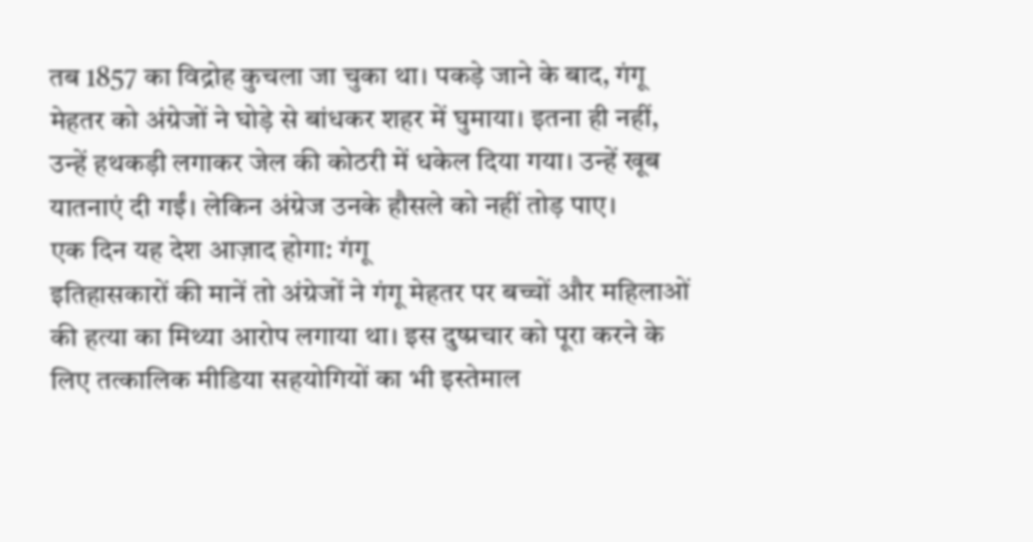तब 1857 का विद्रोह कुचला जा चुका था। पकड़े जाने के बाद, गंगू मेहतर को अंग्रेजों ने घोड़े से बांधकर शहर में घुमाया। इतना ही नहीं, उन्हें हथकड़ी लगाकर जेल की कोठरी में धकेल दिया गया। उन्हें खूब यातनाएं दी गईं। लेकिन अंग्रेज उनके हौसले को नहीं तोड़ पाए।
एक दिन यह देश आज़ाद होगा: गंगू
इतिहासकारों की मानें तो अंग्रेजों ने गंगू मेहतर पर बच्चों और महिलाओं की हत्या का मिथ्या आरोप लगाया था। इस दुष्प्रचार को पूरा करने के लिए तत्कालिक मीडिया सहयोगियों का भी इस्तेमाल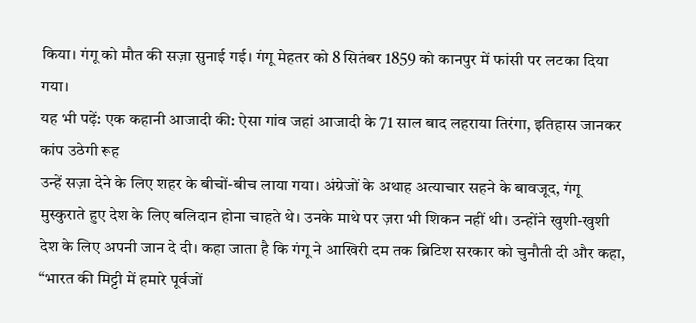किया। गंगू को मौत की सज़ा सुनाई गई। गंगू मेहतर को 8 सितंबर 1859 को कानपुर में फांसी पर लटका दिया गया।
यह भी पढ़ें: एक कहानी आजादी की: ऐसा गांव जहां आजादी के 71 साल बाद लहराया तिरंगा, इतिहास जानकर कांप उठेगी रूह
उन्हें सज़ा देने के लिए शहर के बीचों-बीच लाया गया। अंग्रेजों के अथाह अत्याचार सहने के बावजूद, गंगू मुस्कुराते हुए देश के लिए बलिदान होना चाहते थे। उनके माथे पर ज़रा भी शिकन नहीं थी। उन्होंने खुशी-खुशी देश के लिए अपनी जान दे दी। कहा जाता है कि गंगू ने आखिरी दम तक ब्रिटिश सरकार को चुनौती दी और कहा, “भारत की मिट्टी में हमारे पूर्वजों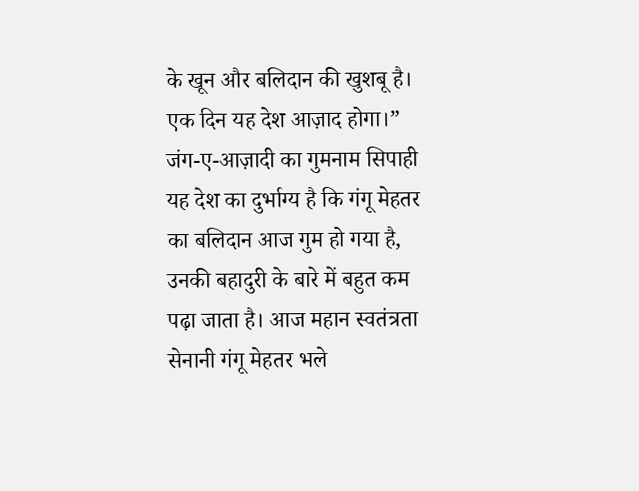के खून और बलिदान की खुशबू है। एक दिन यह देश आज़ाद होगा।”
जंग-ए-आज़ादी का गुमनाम सिपाही
यह देश का दुर्भाग्य है कि गंगू मेहतर का बलिदान आज गुम हो गया है, उनकी बहादुरी के बारे में बहुत कम पढ़ा जाता है। आज महान स्वतंत्रता सेनानी गंगू मेहतर भले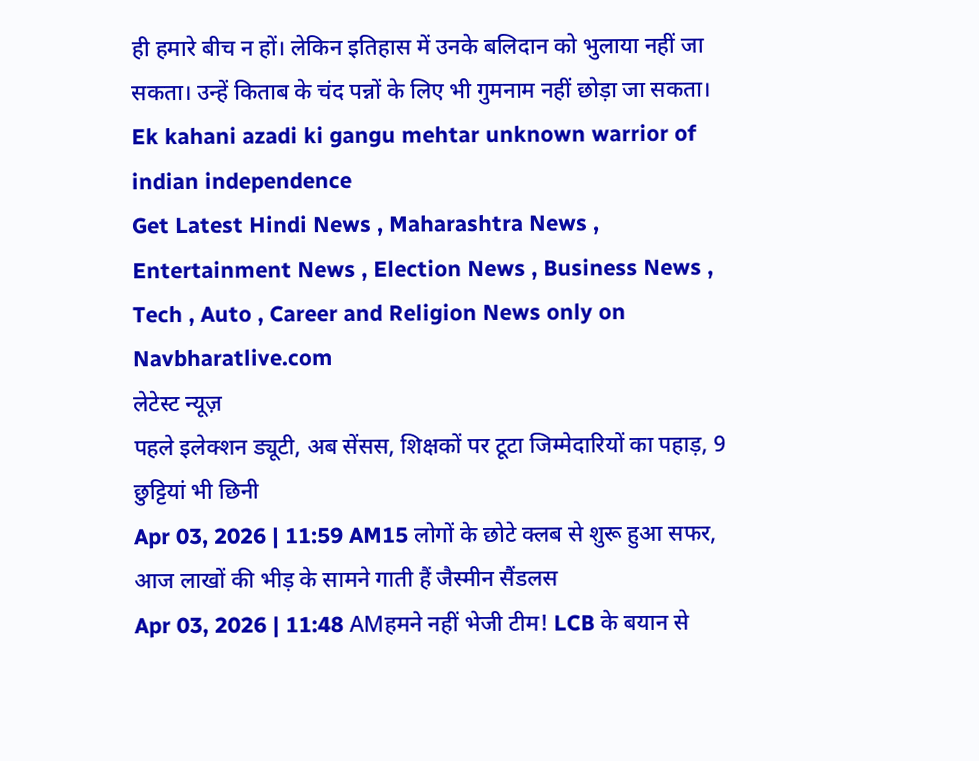ही हमारे बीच न हों। लेकिन इतिहास में उनके बलिदान को भुलाया नहीं जा सकता। उन्हें किताब के चंद पन्नों के लिए भी गुमनाम नहीं छोड़ा जा सकता।
Ek kahani azadi ki gangu mehtar unknown warrior of indian independence
Get Latest Hindi News , Maharashtra News , Entertainment News , Election News , Business News , Tech , Auto , Career and Religion News only on Navbharatlive.com
लेटेस्ट न्यूज़
पहले इलेक्शन ड्यूटी, अब सेंसस, शिक्षकों पर टूटा जिम्मेदारियों का पहाड़, 9 छुट्टियां भी छिनी
Apr 03, 2026 | 11:59 AM15 लोगों के छोटे क्लब से शुरू हुआ सफर, आज लाखों की भीड़ के सामने गाती हैं जैस्मीन सैंडलस
Apr 03, 2026 | 11:48 AMहमने नहीं भेजी टीम! LCB के बयान से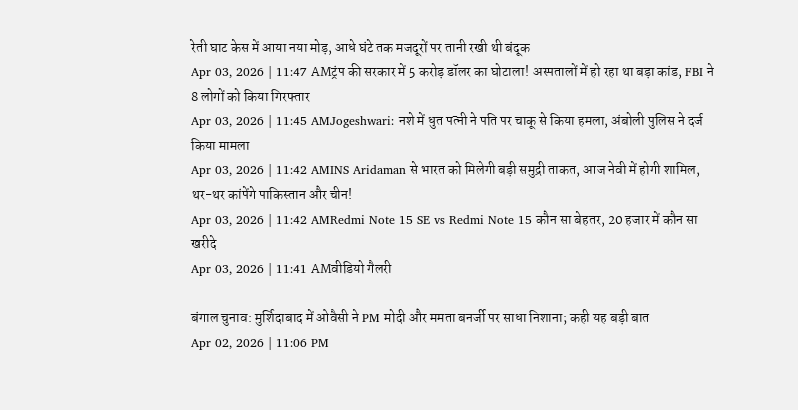रेती घाट केस में आया नया मोड़, आधे घंटे तक मजदूरों पर तानी रखी थी बंदूक
Apr 03, 2026 | 11:47 AMट्रंप की सरकार में 5 करोड़ डॉलर का घोटाला! अस्पतालों में हो रहा था बड़ा कांड, FBI ने 8 लोगों को किया गिरफ्तार
Apr 03, 2026 | 11:45 AMJogeshwari: नशे में धुत पत्नी ने पति पर चाकू से किया हमला, अंबोली पुलिस ने दर्ज किया मामला
Apr 03, 2026 | 11:42 AMINS Aridaman से भारत को मिलेगी बड़ी समुद्री ताकत, आज नेवी में होगी शामिल, थर-थर कांपेंगे पाकिस्तान और चीन!
Apr 03, 2026 | 11:42 AMRedmi Note 15 SE vs Redmi Note 15 कौन सा बेहतर, 20 हजार में कौन सा खरीदे
Apr 03, 2026 | 11:41 AMवीडियो गैलरी

बंगाल चुनाव: मुर्शिदाबाद में ओवैसी ने PM मोदी और ममता बनर्जी पर साधा निशाना; कही यह बड़ी बात
Apr 02, 2026 | 11:06 PM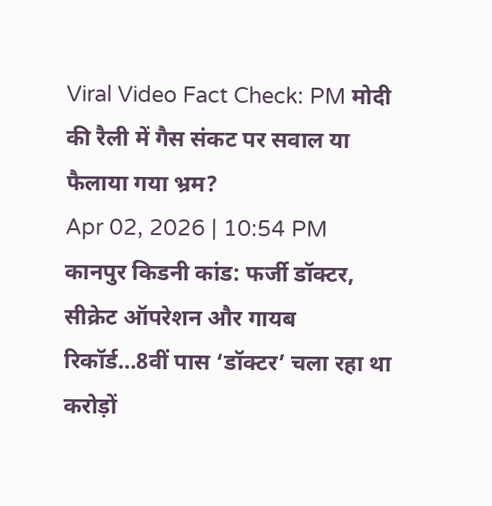Viral Video Fact Check: PM मोदी की रैली में गैस संकट पर सवाल या फैलाया गया भ्रम?
Apr 02, 2026 | 10:54 PM
कानपुर किडनी कांड: फर्जी डॉक्टर, सीक्रेट ऑपरेशन और गायब रिकॉर्ड…8वीं पास ‘डॉक्टर’ चला रहा था करोड़ों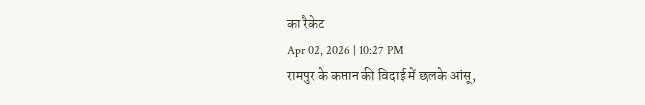का रैकेट
Apr 02, 2026 | 10:27 PM
रामपुर के कप्तान की विदाई में छलके आंसू,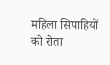महिला सिपाहियों को रोता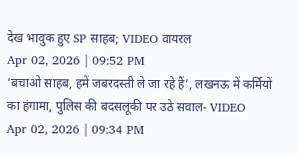देख भावुक हुए SP साहब; VIDEO वायरल
Apr 02, 2026 | 09:52 PM
‘बचाओ साहब, हमें जबरदस्ती ले जा रहे हैं’, लखनऊ में कर्मियों का हंगामा, पुलिस की बदसलूकी पर उठे सवाल- VIDEO
Apr 02, 2026 | 09:34 PM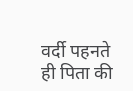वर्दी पहनते ही पिता की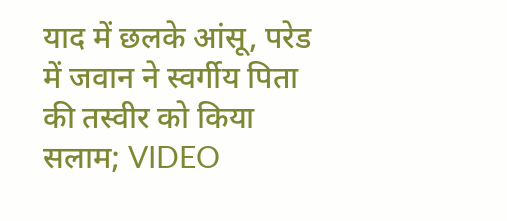याद में छलके आंसू, परेड में जवान ने स्वर्गीय पिता की तस्वीर को किया सलाम; VIDEO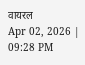वायरल
Apr 02, 2026 | 09:28 PM